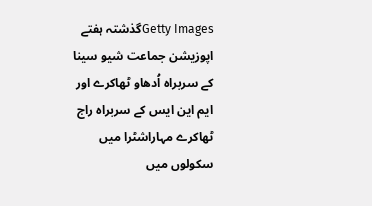Getty Imagesگذشتہ ہفتے اپوزیشن جماعت شیو سینا کے سربراہ اُدھاو ٹھاکرے اور ایم این ایس کے سربراہ راج ٹھاکرے مہاراشٹرا میں سکولوں میں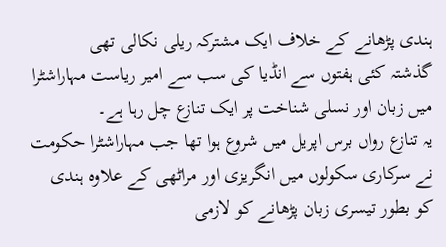ہندی پڑھانے کے خلاف ایک مشترکہ ریلی نکالی تھی
گذشتہ کئی ہفتوں سے انڈیا کی سب سے امیر ریاست مہاراشٹرا میں زبان اور نسلی شناخت پر ایک تنازع چل رہا ہے۔
یہ تنازع رواں برس اپریل میں شروع ہوا تھا جب مہاراشٹرا حکومت نے سرکاری سکولوں میں انگریزی اور مراٹھی کے علاوہ ہندی کو بطور تیسری زبان پڑھانے کو لازمی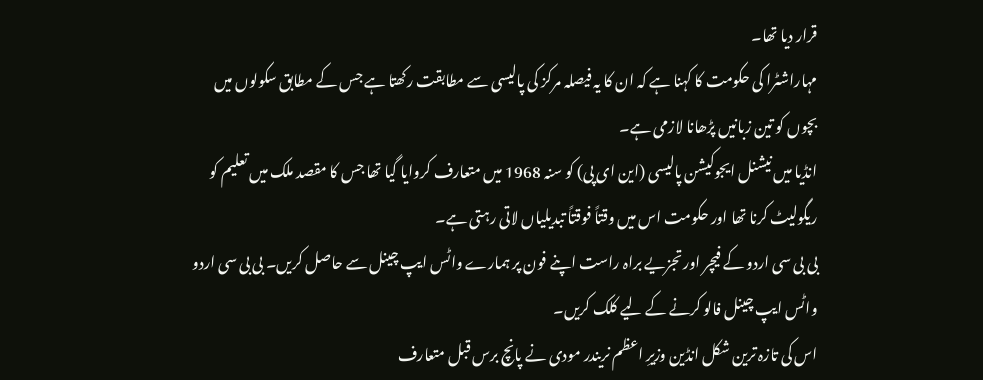قرار دیا تھا۔
مہاراشٹرا کی حکومت کا کہنا ہے کہ ان کا یہ فیصلہ مرکز کی پالیسی سے مطابقت رکھتا ہے جس کے مطابق سکولوں میں بچوں کو تین زبانیں پڑھانا لازمی ہے۔
انڈیا میں نیشنل ایجوکیشن پالیسی (این ای پی) کو سنہ 1968 میں متعارف کروایا گیا تھا جس کا مقصد ملک میں تعلیم کو ریگولیٹ کرنا تھا اور حکومت اس میں وقتاً فوقتاً تبدیلیاں لاتی رہتی ہے۔
بی بی سی اردو کے فیچر اور تجزیے براہ راست اپنے فون پر ہمارے واٹس ایپ چینل سے حاصل کریں۔ بی بی سی اردو واٹس ایپ چینل فالو کرنے کے لیے کلک کریں۔
اس کی تازہ ترین شکل انڈین وزیرِ اعظم نریندر مودی نے پانچ برس قبل متعارف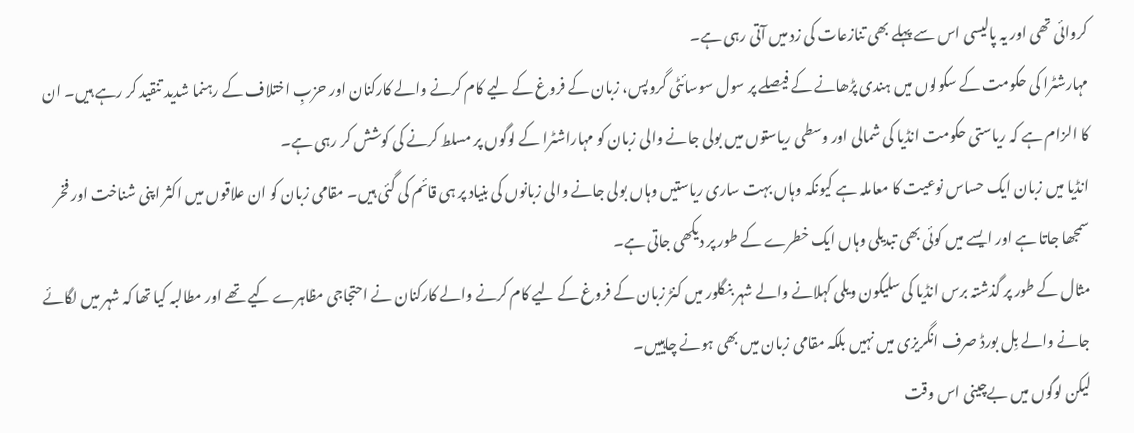کروائی تھی اور یہ پالیسی اس سے پہلے بھی تنازعات کی زد میں آتی رہی ہے۔
مہارشٹرا کی حکومت کے سکولوں میں ہندی پڑھانے کے فیصلے پر سول سوسائٹی گروپس، زبان کے فروغ کے لیے کام کرنے والے کارکنان اور حزبِ اختلاف کے رہنما شدید تنقید کر رہے ہیں۔ ان کا الزام ہے کہ ریاستی حکومت انڈیا کی شمالی اور وسطی ریاستوں میں بولی جانے والی زبان کو مہاراشٹرا کے لوگوں پر مسلط کرنے کی کوشش کر رہی ہے۔
انڈیا میں زبان ایک حساس نوعیت کا معاملہ ہے کیونکہ وہاں بہت ساری ریاستیں وہاں بولی جانے والی زبانوں کی بنیاد پر ہی قائم کی گئی ہیں۔ مقامی زبان کو ان علاقوں میں اکثر اپنی شناخت اور فخر سمجھا جاتا ہے اور ایسے میں کوئی بھی تبدیلی وہاں ایک خطرے کے طور پر دیکھی جاتی ہے۔
مثال کے طور پر گذشتہ برس انڈیا کی سلیکون ویلی کہلانے والے شہر بنگلور میں کنڑ زبان کے فروغ کے لیے کام کرنے والے کارکنان نے احتجاجی مظاہرے کیے تھے اور مطالبہ کیا تھا کہ شہر میں لگائے جانے والے بِل بورڈ صرف انگریزی میں نہیں بلکہ مقامی زبان میں بھی ہونے چاہییں۔
لیکن لوگوں میں بےچینی اس وقت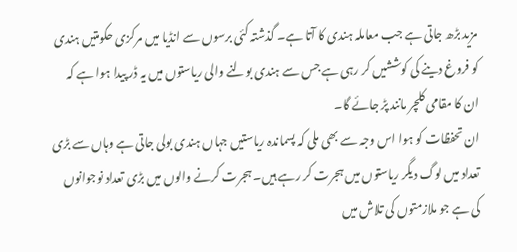مزید بڑھ جاتی ہے جب معاملہ ہندی کا آتا ہے۔ گذشتہ کئی برسوں سے انڈیا میں مرکزی حکومتیں ہندی کو فروغ دینے کی کوششیں کر رہی ہے جس سے ہندی بولنے والی ریاستوں میں یہ ڈر پیدا ہوا ہے کہ ان کا مقامی کلچر مانند پڑ جائے گا۔
ان تحفظات کو ہوا اس وجہ سے بھی ملی کہ پسماندہ ریاستیں جہاں ہندی بولی جاتی ہے وہاں سے بڑی تعداد میں لوگ دیگر ریاستوں میں ہجرت کر رہے ہیں۔ ہجرت کرنے والوں میں بڑی تعداد نوجوانوں کی ہے جو ملازمتوں کی تلاش میں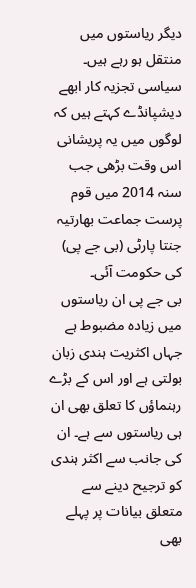دیگر ریاستوں میں منتقل ہو رہے ہیں۔
سیاسی تجزیہ کار ابھے دیشپانڈے کہتے ہیں کہ لوگوں میں یہ پریشانی اس وقت بڑھی جب سنہ 2014 میں قوم پرست جماعت بھارتیہ جنتا پارٹی (بی جے پی) کی حکومت آئی۔
بی جے پی ان ریاستوں میں زیادہ مضبوط ہے جہاں اکثریت ہندی زبان بولتی ہے اور اس کے بڑے رہنماؤں کا تعلق بھی ان ہی ریاستوں سے ہے۔ ان کی جانب سے اکثر ہندی کو ترجیح دینے سے متعلق بیانات پر پہلے بھی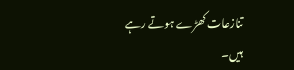تنازعات کھڑے ہوتے رہے ہیں۔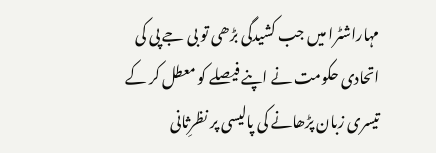مہاراشٹرا میں جب کشیدگی بڑھی تو بی جے پی کی اتحادی حکومت نے اپنے فیصلے کو معطل کر کے تیسری زبان پڑھانے کی پالیسی پر نظرِثانی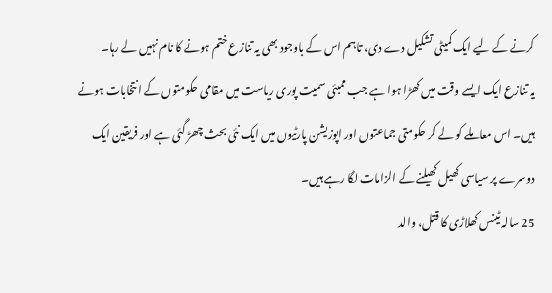کرنے کے لیے ایک کمیٹی تشکیل دے دی، تاہم اس کے باوجود بھی یہ تنازع ختم ہونے کا نام نہیں لے رہا۔
یہ تنازع ایک ایسے وقت میں کھڑا ہوا ہے جب ممبئی سمیت پوری ریاست میں مقامی حکومتوں کے انتخابات ہونے ہیں۔ اس معاملے کو لے کر حکومتی جماعتوں اور اپوزیشن پارٹیوں میں ایک نئی بحث چھڑ گئی ہے اور فریقین ایک دوسرے پر سیاسی کھیل کھیلنے کے الزامات لگا رہے ہیں۔
25 سالہ ٹینس کھلاڑی کا قتل، والد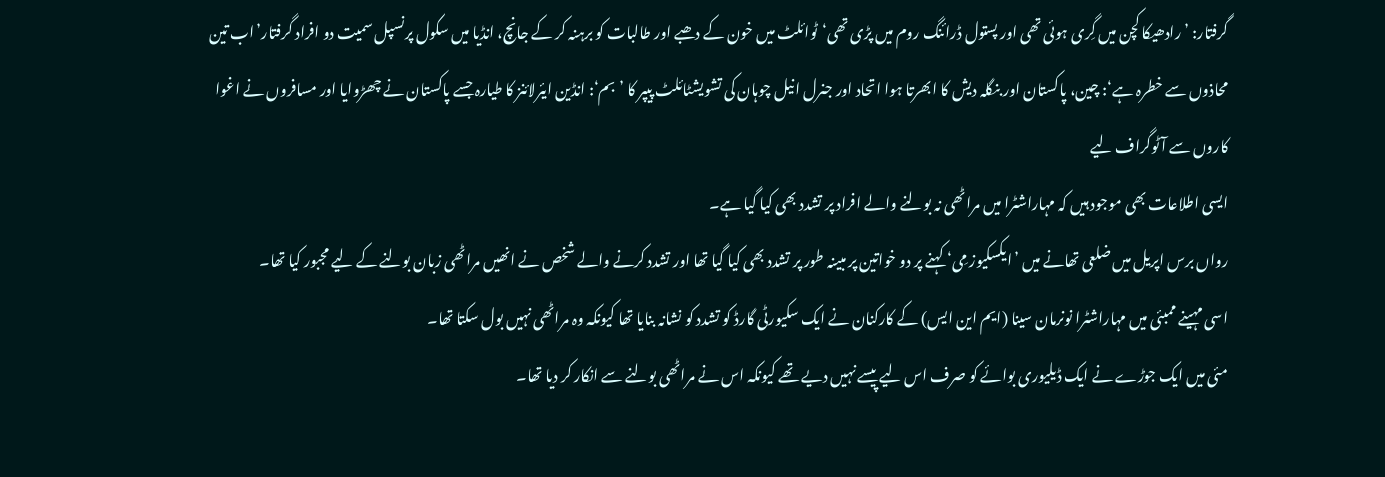گرفتار: ’رادھیکا کچن میں گِری ہوئی تھی اور پستول ڈرائنگ روم میں پڑی تھی‘ٹوائلٹ میں خون کے دھبے اور طالبات کو برہنہ کر کے جانچ، انڈیا میں سکول پرنسپل سمیت دو افراد گرفتار’اب تین محاذوں سے خطرہ ہے‘: چین، پاکستان اور بنگلہ دیش کا ابھرتا ہوا اتحاد اور جنرل انیل چوہان کی تشویشٹائلٹ پیپر کا ’بم‘: انڈین ایئرلائنز کا طیارہ جسے پاکستان نے چھڑوایا اور مسافروں نے اغوا کاروں سے آٹوگراف لیے
ایسی اطلاعات بھی موجود ہیں کہ مہاراشٹرا میں مراٹھی نہ بولنے والے افراد پر تشدد بھی کیا گیا ہے۔
رواں برس اپریل میں ضلعی تھانے میں ’ایکسکیوز مِی‘ کہنے پر دو خواتین پر مبینہ طور پر تشدد بھی کیا گیا تھا اور تشدد کرنے والے شخص نے انھیں مراٹھی زبان بولنے کے لیے مجبور کیا تھا۔
اسی مہینے ممبئی میں مہاراشٹرا نونرمان سینا (ایم این ایس) کے کارکنان نے ایک سکیورٹی گارڈ کو تشدد کو نشانہ بنایا تھا کیونکہ وہ مراٹھی نہیں بول سکتا تھا۔
مئی میں ایک جوڑے نے ایک ڈیلیوری بوائے کو صرف اس لیے پیسے نہیں دیے تھے کیونکہ اس نے مراٹھی بولنے سے انکار کر دیا تھا۔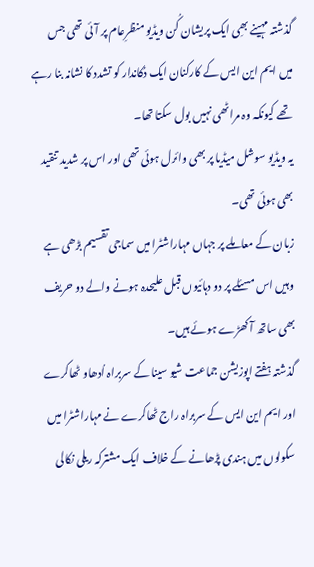گذشتہ مہینے بھِی ایک پریشان کُن ویڈیو منظرِعام پر آئی تھی جس میں ایم این ایس کے کارکنان ایک دُکاندار کو تشدد کا نشانہ بنا رہے تھے کیونکہ وہ مراٹھی نہیں بول سکتا تھا۔
یہ ویڈیو سوشل میڈیا پر بھی وائرل ہوئی تھی اور اس پر شدید تنقید بھی ہوئی تھی۔
زبان کے معاملے پر جہاں مہاراشٹرا میں سماجی تقسیم بڑھی ہے وہیں اس مسئلے پر دو دہائیوں قبل علیحدہ ہونے والے دو حریف بھی ساتھ آ کھڑے ہوئے ہیں۔
گذشتہ ہفتے اپوزیشن جماعت شیو سینا کے سربراہ اُدھاو ٹھاکرے اور ایم این ایس کے سربراہ راج ٹھاکرے نے مہاراشٹرا میں سکولوں میں ہندی پڑھانے کے خلاف ایک مشترکہ ریلی نکالی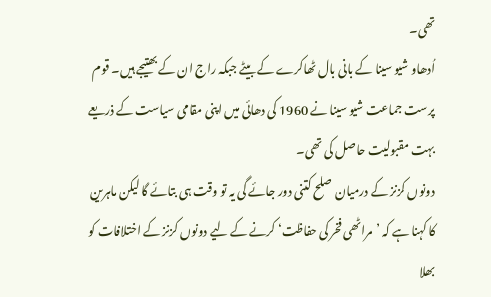تھی۔
اُدھاو شیو سینا کے بانی بال ٹھاکرے کے بیٹے جبکہ راج ان کے بھتیجے ہیں۔ قوم پرست جماعت شیو سینا نے 1960 کی دھائی میں اپنی مقامی سیاست کے ذریعے بہت مقبولیت حاصل کی تھی۔
دونوں کزنز کے درمیان صلح کتنی دور جائے گی یہ تو وقت ہی بتائے گا لیکن ماہرین کا کہنا ہے کہ ’مراٹھی فخر کی حفاظت‘ کرنے کے لیے دونوں کزنز کے اختلافات کو بھلا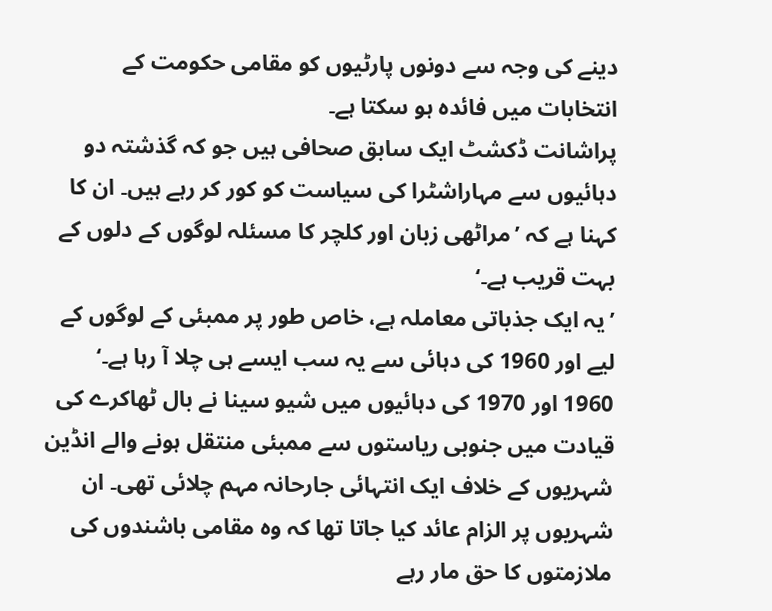دینے کی وجہ سے دونوں پارٹیوں کو مقامی حکومت کے انتخابات میں فائدہ ہو سکتا ہے۔
پراشانت ڈکشٹ ایک سابق صحافی ہیں جو کہ گذشتہ دو دہائیوں سے مہاراشٹرا کی سیاست کو کور کر رہے ہیں۔ ان کا کہنا ہے کہ ’مراٹھی زبان اور کلچر کا مسئلہ لوگوں کے دلوں کے بہت قریب ہے۔‘
’یہ ایک جذباتی معاملہ ہے، خاص طور پر ممبئی کے لوگوں کے لیے اور 1960 کی دہائی سے یہ سب ایسے ہی چلا آ رہا ہے۔‘
1960 اور 1970 کی دہائیوں میں شیو سینا نے بال ٹھاکرے کی قیادت میں جنوبی ریاستوں سے ممبئی منتقل ہونے والے انڈین شہریوں کے خلاف ایک انتہائی جارحانہ مہم چلائی تھی۔ ان شہریوں پر الزام عائد کیا جاتا تھا کہ وہ مقامی باشندوں کی ملازمتوں کا حق مار رہے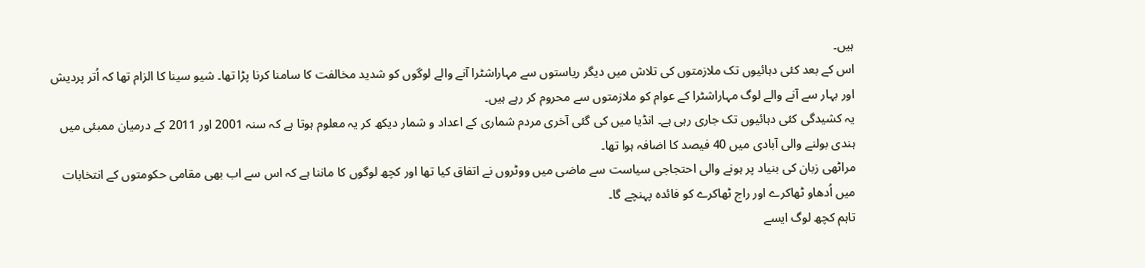ہیں۔
اس کے بعد کئی دہائیوں تک ملازمتوں کی تلاش میں دیگر ریاستوں سے مہاراشٹرا آنے والے لوگوں کو شدید مخالفت کا سامنا کرنا پڑا تھا۔ شیو سینا کا الزام تھا کہ اُتر پردیش اور بہار سے آنے والے لوگ مہاراشٹرا کے عوام کو ملازمتوں سے محروم کر رہے ہیں۔
یہ کشیدگی کئی دہائیوں تک جاری رہی ہے۔ انڈیا میں کی گئی آخری مردم شماری کے اعداد و شمار دیکھ کر یہ معلوم ہوتا ہے کہ سنہ 2001 اور 2011 کے درمیان ممبئی میں ہندی بولنے والی آبادی میں 40 فیصد کا اضافہ ہوا تھا۔
مراٹھی زبان کی بنیاد پر ہونے والی احتجاجی سیاست سے ماضی میں ووٹروں نے اتفاق کیا تھا اور کچھ لوگوں کا ماننا ہے کہ اس سے اب بھی مقامی حکومتوں کے انتخابات میں اُدھاو ٹھاکرے اور راج ٹھاکرے کو فائدہ پہنچے گا۔
تاہم کچھ لوگ ایسے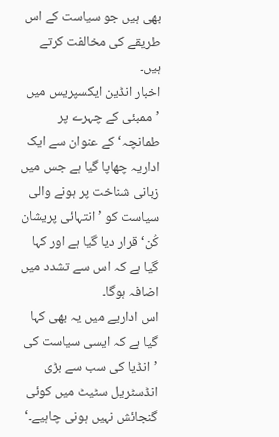بھی ہیں جو سیاست کے اس طریقے کی مخالفت کرتے ہیں۔
اخبار انڈین ایکسپریس میں ’ممبئی کے چہرے پر طمانچہ‘ کے عنوان سے ایک اداریہ چھاپا گیا ہے جس میں زبانی شناخت پر ہونے والی سیاست کو ’انتہائی پریشان کُن‘ قرار دیا گیا ہے اور کہا گیا ہے کہ اس سے تشدد میں اضافہ ہوگا۔
اس اداریے میں یہ بھی کہا گیا ہے کہ ایسی سیاست کی ’انڈیا کی سب سے بڑی انڈسٹریل سٹیٹ میں کوئی گنجائش نہیں ہونی چاہیے۔‘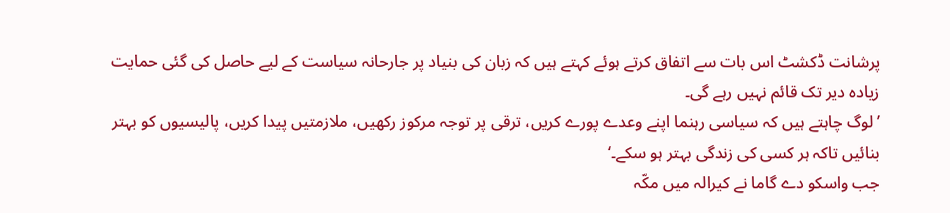پرشانت ڈکشٹ اس بات سے اتفاق کرتے ہوئے کہتے ہیں کہ زبان کی بنیاد پر جارحانہ سیاست کے لیے حاصل کی گئی حمایت زیادہ دیر تک قائم نہیں رہے گی۔
’لوگ چاہتے ہیں کہ سیاسی رہنما اپنے وعدے پورے کریں، ترقی پر توجہ مرکوز رکھیں، ملازمتیں پیدا کریں، پالیسیوں کو بہتر بنائیں تاکہ ہر کسی کی زندگی بہتر ہو سکے۔‘
جب واسکو دے گاما نے کیرالہ میں مکّہ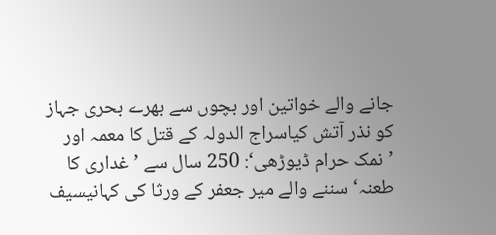جانے والے خواتین اور بچوں سے بھرے بحری جہاز کو نذر آتش کیاسراج الدولہ کے قتل کا معمہ اور ’نمک حرام ڈیوڑھی‘: 250 سال سے ’غداری کا طعنہ‘ سننے والے میر جعفر کے ورثا کی کہانیسیف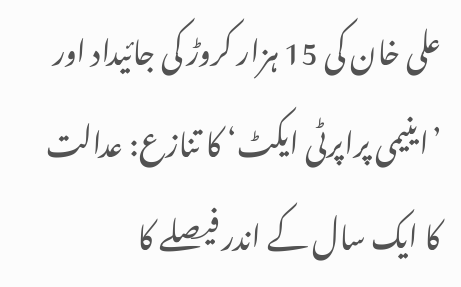علی خان کی 15 ہزار کروڑ کی جائیداد اور ’اینیمی پراپرٹی ایکٹ‘ کا تنازع: عدالت کا ایک سال کے اندر فیصلے کا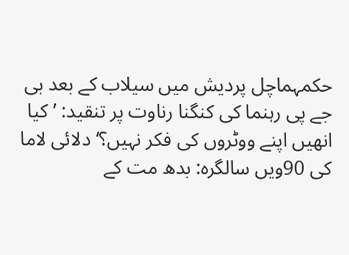حکمہماچل پردیش میں سیلاب کے بعد بی جے پی رہنما کی کنگنا رناوت پر تنقید: ’کیا انھیں اپنے ووٹروں کی فکر نہیں؟‘دلائی لاما کی 90ویں سالگرہ: بدھ مت کے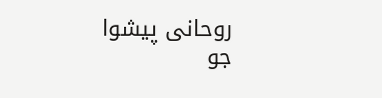روحانی پیشوا جو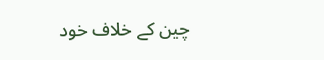چین کے خلاف خود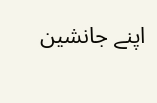اپنے جانشین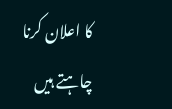کا اعلان کرنا چاہتے ہیں